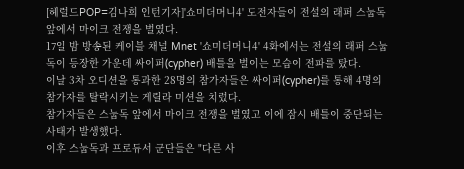[헤럴드POP=김나희 인턴기자]'쇼미더머니4' 도전자들이 전설의 래퍼 스눕독 앞에서 마이크 전쟁을 벌였다.
17일 밤 방송된 케이블 채널 Mnet '쇼미더머니4' 4화에서는 전설의 래퍼 스눕독이 등장한 가운데 싸이퍼(cypher) 배틀을 벌이는 모습이 전파를 탔다.
이날 3차 오디션을 통과한 28명의 참가자들은 싸이퍼(cypher)를 통해 4명의 참가자를 탈락시키는 게릴라 미션을 치렀다.
참가자들은 스눕독 앞에서 마이크 전쟁을 벌였고 이에 잠시 배틀이 중단되는 사태가 발생했다.
이후 스눕독과 프로듀서 군단들은 "다른 사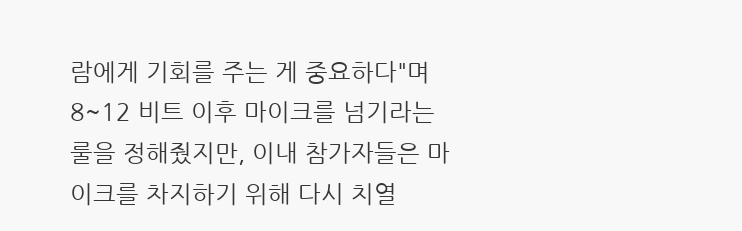람에게 기회를 주는 게 중요하다"며 8~12 비트 이후 마이크를 넘기라는 룰을 정해줬지만, 이내 참가자들은 마이크를 차지하기 위해 다시 치열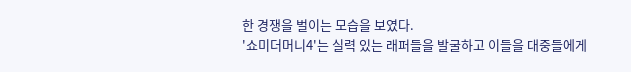한 경쟁을 벌이는 모습을 보였다.
'쇼미더머니4'는 실력 있는 래퍼들을 발굴하고 이들을 대중들에게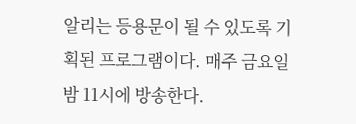알리는 등용문이 될 수 있도록 기획된 프로그램이다. 매주 금요일 밤 11시에 방송한다.